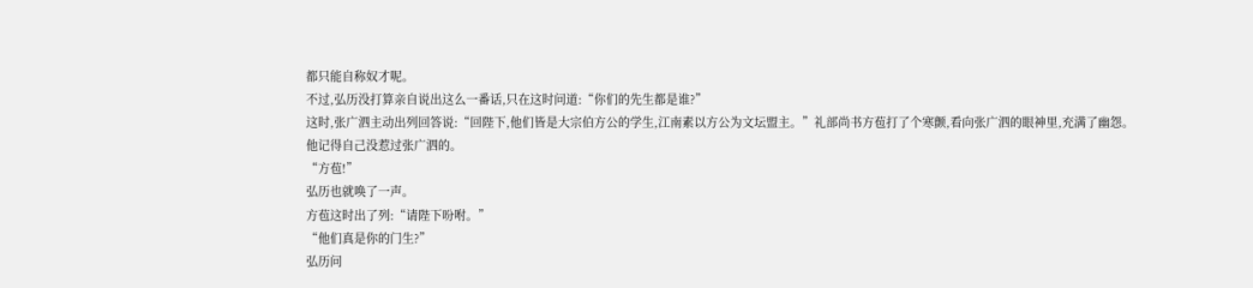都只能自称奴才呢。
不过,弘历没打算亲自说出这么一番话,只在这时问道:“你们的先生都是谁?”
这时,张广泗主动出列回答说:“回陛下,他们皆是大宗伯方公的学生,江南素以方公为文坛盟主。”礼部尚书方苞打了个寒颤,看向张广泗的眼神里,充满了幽怨。
他记得自己没惹过张广泗的。
“方苞!”
弘历也就唤了一声。
方苞这时出了列:“请陛下吩咐。”
“他们真是你的门生?”
弘历问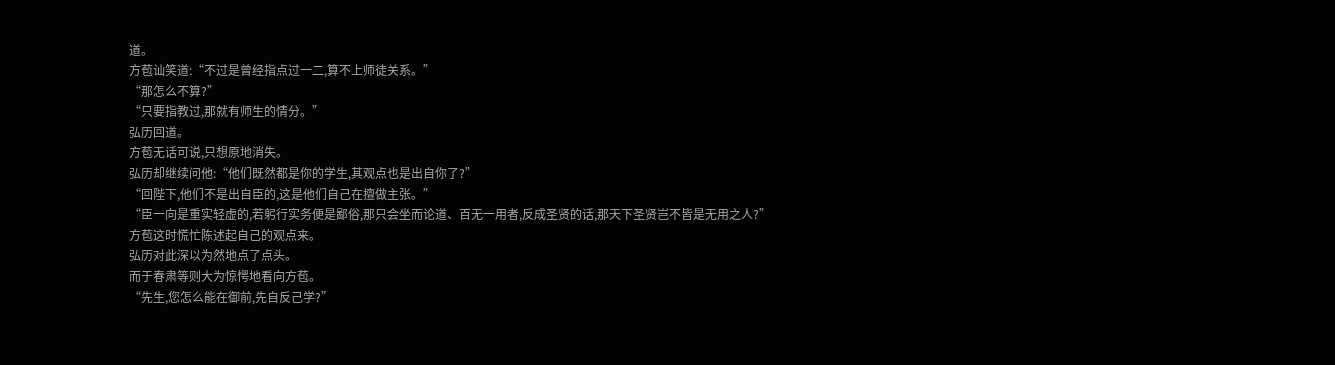道。
方苞讪笑道:“不过是曾经指点过一二,算不上师徒关系。”
“那怎么不算?”
“只要指教过,那就有师生的情分。”
弘历回道。
方苞无话可说,只想原地消失。
弘历却继续问他:“他们既然都是你的学生,其观点也是出自你了?”
“回陛下,他们不是出自臣的,这是他们自己在擅做主张。”
“臣一向是重实轻虚的,若躬行实务便是鄙俗,那只会坐而论道、百无一用者,反成圣贤的话,那天下圣贤岂不皆是无用之人?”
方苞这时慌忙陈述起自己的观点来。
弘历对此深以为然地点了点头。
而于春肃等则大为惊愕地看向方苞。
“先生,您怎么能在御前,先自反己学?”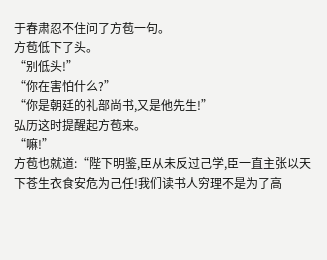于春肃忍不住问了方苞一句。
方苞低下了头。
“别低头!”
“你在害怕什么?”
“你是朝廷的礼部尚书,又是他先生!”
弘历这时提醒起方苞来。
“嘛!”
方苞也就道:“陛下明鉴,臣从未反过己学,臣一直主张以天下苍生衣食安危为己任!我们读书人穷理不是为了高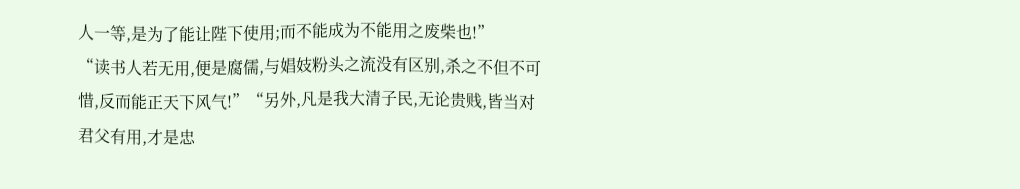人一等,是为了能让陛下使用;而不能成为不能用之废柴也!”
“读书人若无用,便是腐儒,与娼妓粉头之流没有区别,杀之不但不可惜,反而能正天下风气!”“另外,凡是我大清子民,无论贵贱,皆当对君父有用,才是忠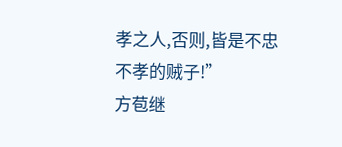孝之人,否则,皆是不忠不孝的贼子!”
方苞继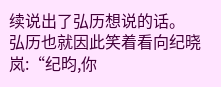续说出了弘历想说的话。
弘历也就因此笑着看向纪晓岚:“纪昀,你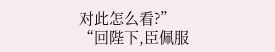对此怎么看?”
“回陛下,臣佩服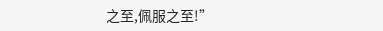之至,佩服之至!”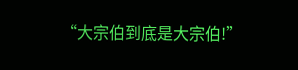“大宗伯到底是大宗伯!”